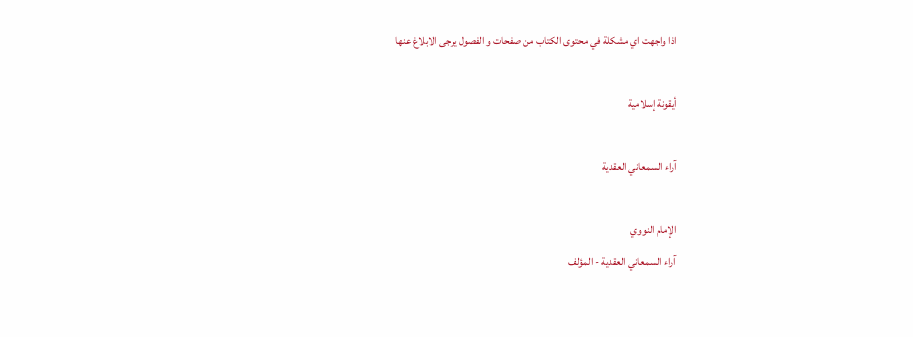اذا واجهت اي مشكلة في محتوى الكتاب من صفحات و الفصول يرجى الابلاغ عنها

أيقونة إسلامية

آراء السمعاني العقدية

الإمام النووي
آراء السمعاني العقدية - المؤلف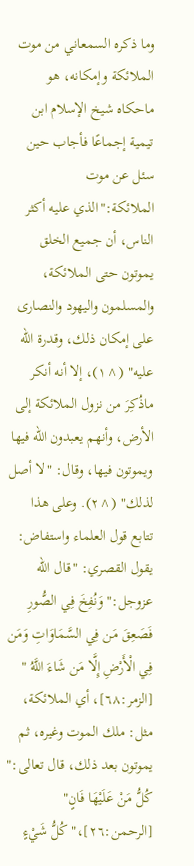وما ذكره السمعاني من موت الملائكة وإمكانه، هو ماحكاه شيخ الإسلام ابن تيمية إجماعًا فأجاب حين سئل عن موت الملائكة:"الذي عليه أكثر الناس، أن جميع الخلق يموتون حتى الملائكة، والمسلمون واليهود والنصارى على إمكان ذلك، وقدرة الله عليه" (^١)، إلا أنه أنكر ماذُكِرَ من نزول الملائكة إلى الأرض، وأنهم يعبدون الله فيها ويموتون فيها، وقال: "لا أصل لذلك" (^٢). وعلى هذا تتابع قول العلماء واستفاض:
يقول القصري: "قال الله عزوجل:" وَنُفِخَ فِي الصُّورِ فَصَعِقَ مَن فِي السَّمَاوَاتِ وَمَن فِي الْأَرْضِ إِلَّا مَن شَاءَ اللَّهُ " [الزمر:٦٨]، أي الملائكة، مثل: ملك الموت وغيره، ثم يموتون بعد ذلك، قال تعالى:" كُلُّ مَنْ عَلَيْهَا فَانٍ" [الرحمن:٢٦]،" كُلُّ شَيْءٍ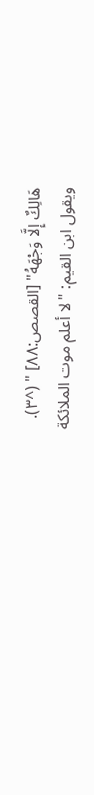هَالِكٌ إِلَّا وَجْهَهُ" [القصص:٨٨] " (^٣).
ويقول ابن القيم: "لا أعلم موت الملائكة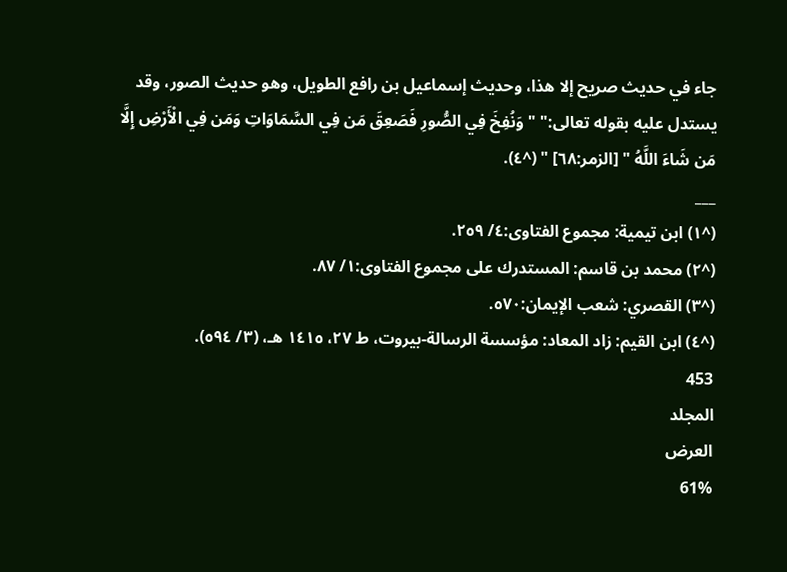جاء في حديث صريح إلا هذا، وحديث إسماعيل بن رافع الطويل، وهو حديث الصور، وقد يستدل عليه بقوله تعالى:" " وَنُفِخَ فِي الصُّورِ فَصَعِقَ مَن فِي السَّمَاوَاتِ وَمَن فِي الْأَرْضِ إِلَّا مَن شَاءَ اللَّهُ " [الزمر:٦٨] " (^٤).
___
(^١) ابن تيمية: مجموع الفتاوى:٤/ ٢٥٩.
(^٢) محمد بن قاسم: المستدرك على مجموع الفتاوى:١/ ٨٧.
(^٣) القصري: شعب الإيمان:٥٧٠.
(^٤) ابن القيم: زاد المعاد: مؤسسة الرسالة-بيروت، ط ٢٧، ١٤١٥ هـ، (٣/ ٥٩٤).
453
المجلد
العرض
61%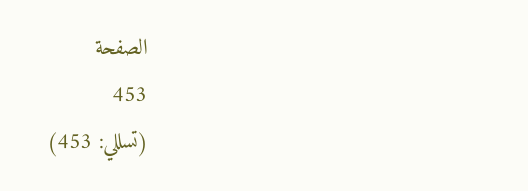الصفحة
453
(تسللي: 453)